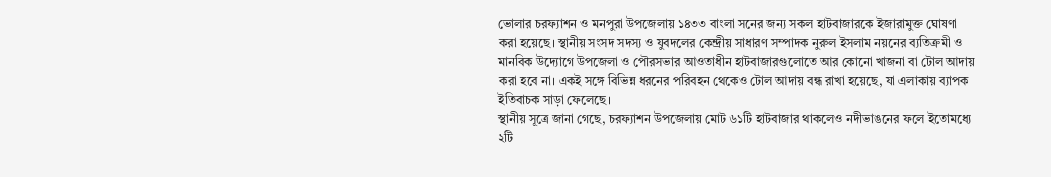ভোলার চরফ্যাশন ও মনপুরা উপজেলায় ১৪৩৩ বাংলা সনের জন্য সকল হাটবাজারকে ইজারামুক্ত ঘোষণা করা হয়েছে। স্থানীয় সংসদ সদস্য ও যুবদলের কেন্দ্রীয় সাধারণ সম্পাদক নুরুল ইসলাম নয়নের ব্যতিক্রমী ও মানবিক উদ্যোগে উপজেলা ও পৌরসভার আওতাধীন হাটবাজারগুলোতে আর কোনো খাজনা বা টোল আদায় করা হবে না। একই সঙ্গে বিভিন্ন ধরনের পরিবহন থেকেও টোল আদায় বন্ধ রাখা হয়েছে, যা এলাকায় ব্যাপক ইতিবাচক সাড়া ফেলেছে।
স্থানীয় সূত্রে জানা গেছে, চরফ্যাশন উপজেলায় মোট ৬১টি হাটবাজার থাকলেও নদীভাঙনের ফলে ইতোমধ্যে ২টি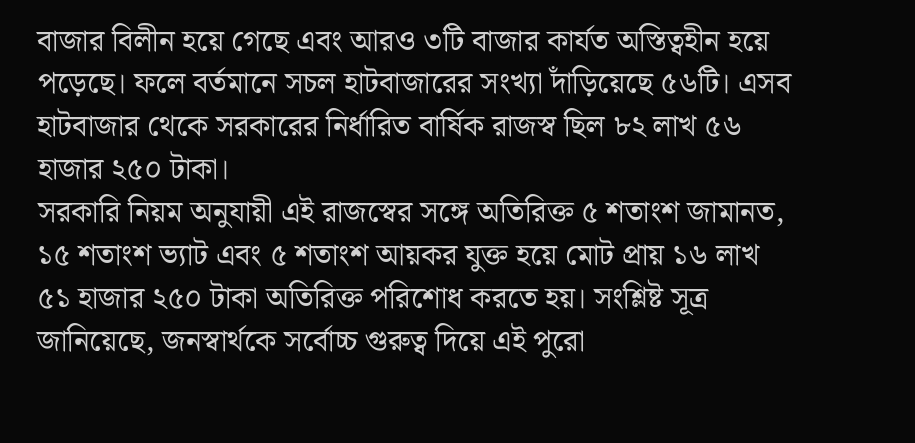বাজার বিলীন হয়ে গেছে এবং আরও ৩টি বাজার কার্যত অস্তিত্বহীন হয়ে পড়েছে। ফলে বর্তমানে সচল হাটবাজারের সংখ্যা দাঁড়িয়েছে ৫৬টি। এসব হাটবাজার থেকে সরকারের নির্ধারিত বার্ষিক রাজস্ব ছিল ৮২ লাখ ৫৬ হাজার ২৫০ টাকা।
সরকারি নিয়ম অনুযায়ী এই রাজস্বের সঙ্গে অতিরিক্ত ৫ শতাংশ জামানত, ১৫ শতাংশ ভ্যাট এবং ৫ শতাংশ আয়কর যুক্ত হয়ে মোট প্রায় ১৬ লাখ ৫১ হাজার ২৫০ টাকা অতিরিক্ত পরিশোধ করতে হয়। সংশ্লিষ্ট সূত্র জানিয়েছে, জনস্বার্থকে সর্বোচ্চ গুরুত্ব দিয়ে এই পুরো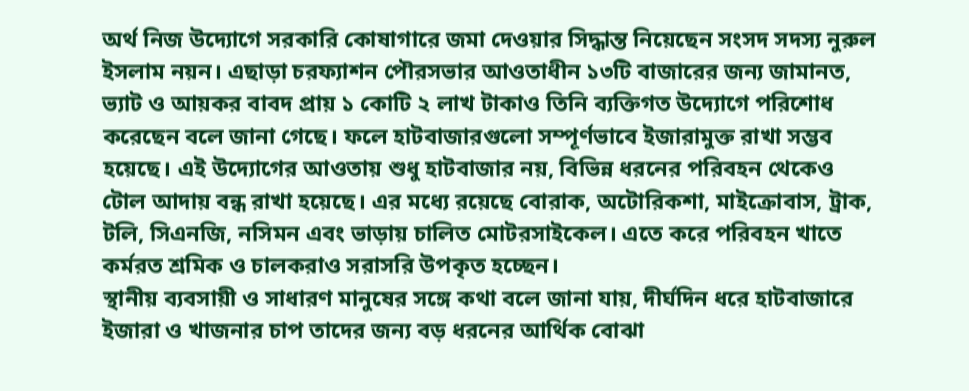অর্থ নিজ উদ্যোগে সরকারি কোষাগারে জমা দেওয়ার সিদ্ধান্ত নিয়েছেন সংসদ সদস্য নুরুল ইসলাম নয়ন। এছাড়া চরফ্যাশন পৌরসভার আওতাধীন ১৩টি বাজারের জন্য জামানত, ভ্যাট ও আয়কর বাবদ প্রায় ১ কোটি ২ লাখ টাকাও তিনি ব্যক্তিগত উদ্যোগে পরিশোধ করেছেন বলে জানা গেছে। ফলে হাটবাজারগুলো সম্পূর্ণভাবে ইজারামুক্ত রাখা সম্ভব হয়েছে। এই উদ্যোগের আওতায় শুধু হাটবাজার নয়, বিভিন্ন ধরনের পরিবহন থেকেও টোল আদায় বন্ধ রাখা হয়েছে। এর মধ্যে রয়েছে বোরাক, অটোরিকশা, মাইক্রোবাস, ট্রাক, টলি, সিএনজি, নসিমন এবং ভাড়ায় চালিত মোটরসাইকেল। এতে করে পরিবহন খাতে কর্মরত শ্রমিক ও চালকরাও সরাসরি উপকৃত হচ্ছেন।
স্থানীয় ব্যবসায়ী ও সাধারণ মানুষের সঙ্গে কথা বলে জানা যায়, দীর্ঘদিন ধরে হাটবাজারে ইজারা ও খাজনার চাপ তাদের জন্য বড় ধরনের আর্থিক বোঝা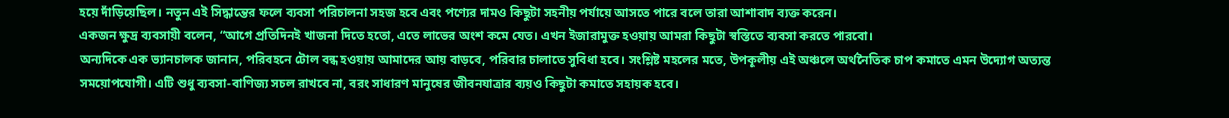হয়ে দাঁড়িয়েছিল। নতুন এই সিদ্ধান্তের ফলে ব্যবসা পরিচালনা সহজ হবে এবং পণ্যের দামও কিছুটা সহনীয় পর্যায়ে আসতে পারে বলে তারা আশাবাদ ব্যক্ত করেন।
একজন ক্ষুদ্র ব্যবসায়ী বলেন, “আগে প্রতিদিনই খাজনা দিতে হতো, এতে লাভের অংশ কমে যেত। এখন ইজারামুক্ত হওয়ায় আমরা কিছুটা স্বস্তিতে ব্যবসা করতে পারবো।
অন্যদিকে এক ভ্যানচালক জানান, পরিবহনে টোল বন্ধ হওয়ায় আমাদের আয় বাড়বে, পরিবার চালাতে সুবিধা হবে। সংশ্লিষ্ট মহলের মতে, উপকূলীয় এই অঞ্চলে অর্থনৈতিক চাপ কমাতে এমন উদ্যোগ অত্যন্ত সময়োপযোগী। এটি শুধু ব্যবসা-বাণিজ্য সচল রাখবে না, বরং সাধারণ মানুষের জীবনযাত্রার ব্যয়ও কিছুটা কমাতে সহায়ক হবে।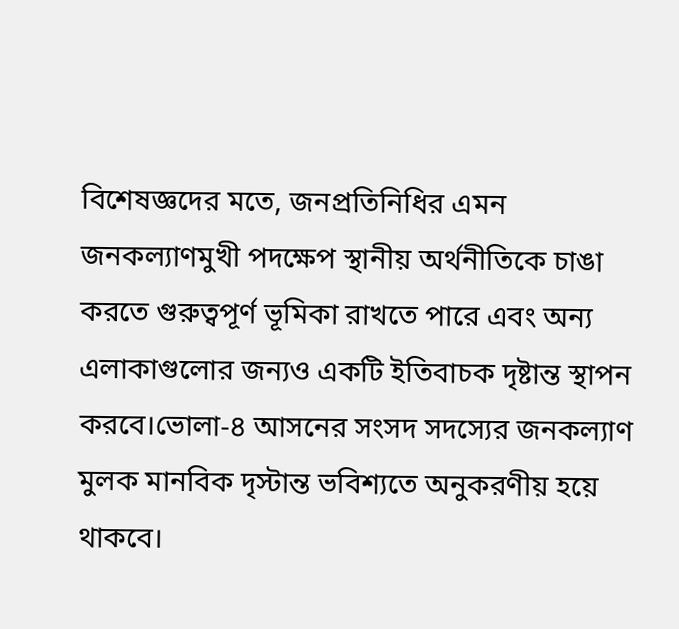বিশেষজ্ঞদের মতে, জনপ্রতিনিধির এমন জনকল্যাণমুখী পদক্ষেপ স্থানীয় অর্থনীতিকে চাঙা করতে গুরুত্বপূর্ণ ভূমিকা রাখতে পারে এবং অন্য এলাকাগুলোর জন্যও একটি ইতিবাচক দৃষ্টান্ত স্থাপন করবে।ভোলা-৪ আসনের সংসদ সদস্যের জনকল্যাণ মুলক মানবিক দৃস্টান্ত ভবিশ্যতে অনুকরণীয় হয়ে থাকবে।